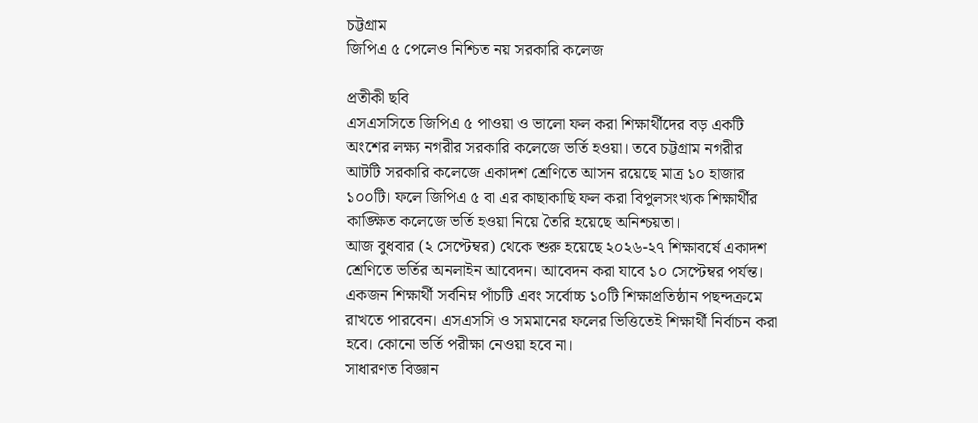চট্টগ্রাম
জিপিএ ৫ পেলেও নিশ্চিত নয় সরকারি কলেজ

প্রতীকী ছবি
এসএসসিতে জিপিএ ৫ পাওয়া ও ভালো ফল করা শিক্ষার্থীদের বড় একটি অংশের লক্ষ্য নগরীর সরকারি কলেজে ভর্তি হওয়া। তবে চট্টগ্রাম নগরীর আটটি সরকারি কলেজে একাদশ শ্রেণিতে আসন রয়েছে মাত্র ১০ হাজার ১০০টি। ফলে জিপিএ ৫ বা এর কাছাকাছি ফল করা বিপুলসংখ্যক শিক্ষার্থীর কাঙ্ক্ষিত কলেজে ভর্তি হওয়া নিয়ে তৈরি হয়েছে অনিশ্চয়তা।
আজ বুধবার (২ সেপ্টেম্বর) থেকে শুরু হয়েছে ২০২৬-২৭ শিক্ষাবর্ষে একাদশ শ্রেণিতে ভর্তির অনলাইন আবেদন। আবেদন করা যাবে ১০ সেপ্টেম্বর পর্যন্ত। একজন শিক্ষার্থী সর্বনিম্ন পাঁচটি এবং সর্বোচ্চ ১০টি শিক্ষাপ্রতিষ্ঠান পছন্দক্রমে রাখতে পারবেন। এসএসসি ও সমমানের ফলের ভিত্তিতেই শিক্ষার্থী নির্বাচন করা হবে। কোনো ভর্তি পরীক্ষা নেওয়া হবে না।
সাধারণত বিজ্ঞান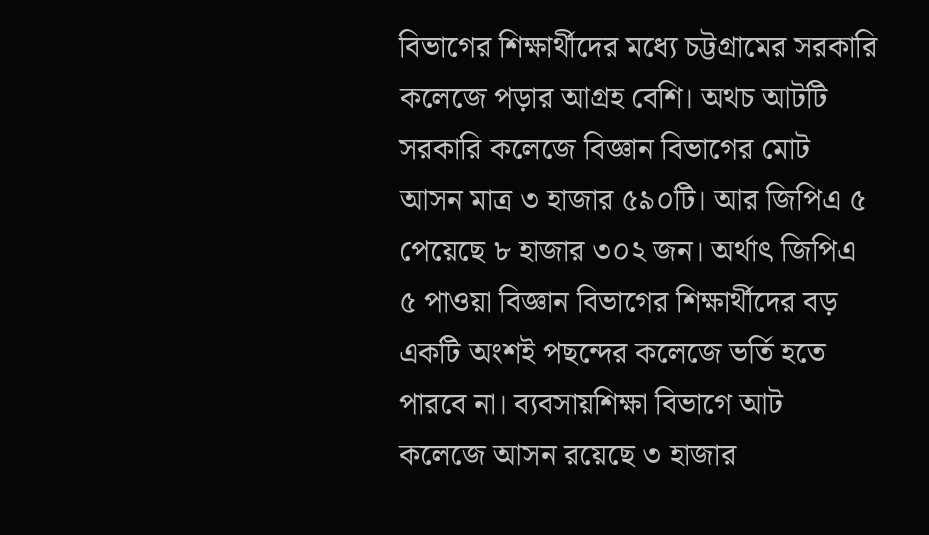বিভাগের শিক্ষার্থীদের মধ্যে চট্টগ্রামের সরকারি কলেজে পড়ার আগ্রহ বেশি। অথচ আটটি সরকারি কলেজে বিজ্ঞান বিভাগের মোট আসন মাত্র ৩ হাজার ৫৯০টি। আর জিপিএ ৫ পেয়েছে ৮ হাজার ৩০২ জন। অর্থাৎ জিপিএ ৫ পাওয়া বিজ্ঞান বিভাগের শিক্ষার্থীদের বড় একটি অংশই পছন্দের কলেজে ভর্তি হতে পারবে না। ব্যবসায়শিক্ষা বিভাগে আট কলেজে আসন রয়েছে ৩ হাজার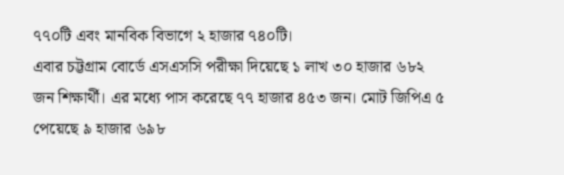৭৭০টি এবং মানবিক বিভাগে ২ হাজার ৭৪০টি।
এবার চট্টগ্রাম বোর্ডে এসএসসি পরীক্ষা দিয়েছে ১ লাখ ৩০ হাজার ৬৮২ জন শিক্ষার্থী। এর মধ্যে পাস করেছে ৭৭ হাজার ৪৫৩ জন। মোট জিপিএ ৫ পেয়েছে ৯ হাজার ৬৯৮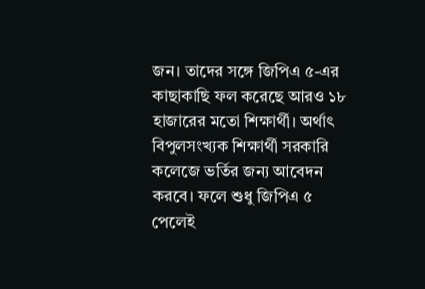জন। তাদের সঙ্গে জিপিএ ৫-এর কাছাকাছি ফল করেছে আরও ১৮ হাজারের মতো শিক্ষার্থী। অর্থাৎ বিপুলসংখ্যক শিক্ষার্থী সরকারি কলেজে ভর্তির জন্য আবেদন করবে। ফলে শুধু জিপিএ ৫ পেলেই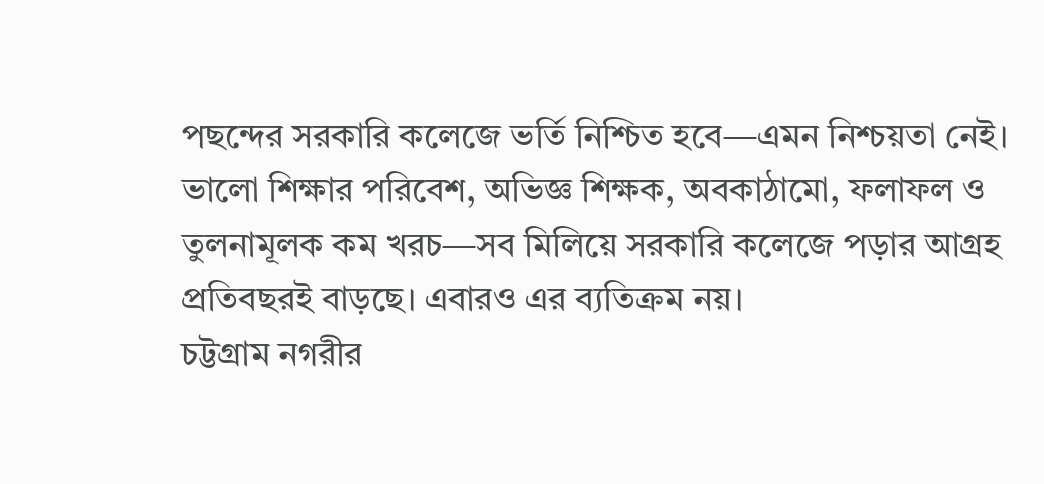পছন্দের সরকারি কলেজে ভর্তি নিশ্চিত হবে—এমন নিশ্চয়তা নেই।
ভালো শিক্ষার পরিবেশ, অভিজ্ঞ শিক্ষক, অবকাঠামো, ফলাফল ও তুলনামূলক কম খরচ—সব মিলিয়ে সরকারি কলেজে পড়ার আগ্রহ প্রতিবছরই বাড়ছে। এবারও এর ব্যতিক্রম নয়।
চট্টগ্রাম নগরীর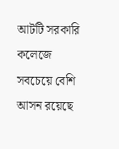আটটি সরকারি কলেজে সবচেয়ে বেশি আসন রয়েছে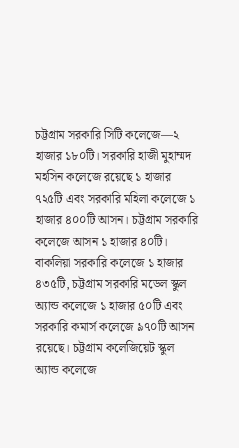চট্টগ্রাম সরকারি সিটি কলেজে—২ হাজার ১৮০টি। সরকারি হাজী মুহাম্মদ মহসিন কলেজে রয়েছে ১ হাজার ৭২৫টি এবং সরকারি মহিলা কলেজে ১ হাজার ৪০০টি আসন। চট্টগ্রাম সরকারি কলেজে আসন ১ হাজার ৪০টি। বাকলিয়া সরকারি কলেজে ১ হাজার ৪৩৫টি, চট্টগ্রাম সরকারি মডেল স্কুল অ্যান্ড কলেজে ১ হাজার ৫০টি এবং সরকারি কমার্স কলেজে ৯৭০টি আসন রয়েছে। চট্টগ্রাম কলেজিয়েট স্কুল অ্যান্ড কলেজে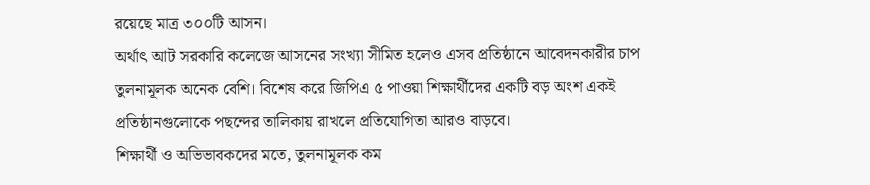রয়েছে মাত্র ৩০০টি আসন।
অর্থাৎ আট সরকারি কলেজে আসনের সংখ্যা সীমিত হলেও এসব প্রতিষ্ঠানে আবেদনকারীর চাপ তুলনামূলক অনেক বেশি। বিশেষ করে জিপিএ ৫ পাওয়া শিক্ষার্থীদের একটি বড় অংশ একই প্রতিষ্ঠানগুলোকে পছন্দের তালিকায় রাখলে প্রতিযোগিতা আরও বাড়বে।
শিক্ষার্থী ও অভিভাবকদের মতে, তুলনামূলক কম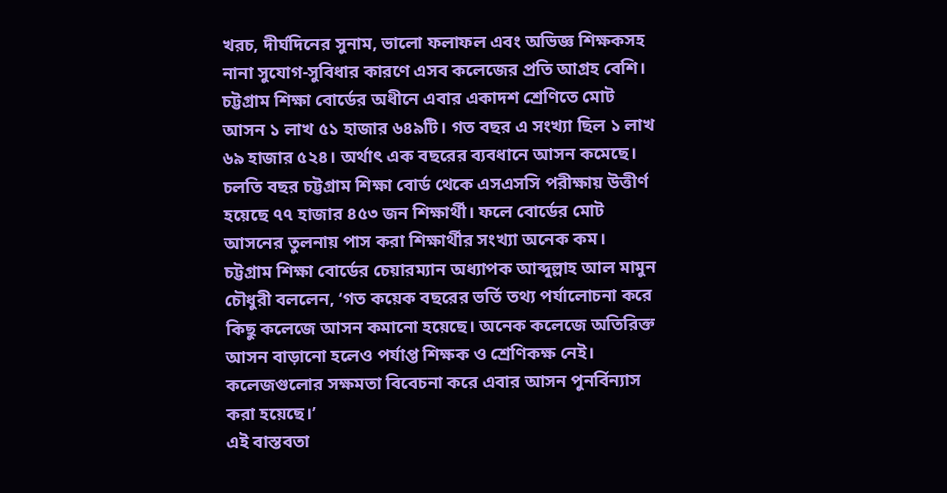খরচ, দীর্ঘদিনের সুনাম, ভালো ফলাফল এবং অভিজ্ঞ শিক্ষকসহ নানা সুযোগ-সুবিধার কারণে এসব কলেজের প্রতি আগ্রহ বেশি।
চট্টগ্রাম শিক্ষা বোর্ডের অধীনে এবার একাদশ শ্রেণিতে মোট আসন ১ লাখ ৫১ হাজার ৬৪৯টি। গত বছর এ সংখ্যা ছিল ১ লাখ ৬৯ হাজার ৫২৪। অর্থাৎ এক বছরের ব্যবধানে আসন কমেছে। চলতি বছর চট্টগ্রাম শিক্ষা বোর্ড থেকে এসএসসি পরীক্ষায় উত্তীর্ণ হয়েছে ৭৭ হাজার ৪৫৩ জন শিক্ষার্থী। ফলে বোর্ডের মোট আসনের তুলনায় পাস করা শিক্ষার্থীর সংখ্যা অনেক কম।
চট্টগ্রাম শিক্ষা বোর্ডের চেয়ারম্যান অধ্যাপক আব্দুল্লাহ আল মামুন চৌধুরী বললেন, ‘গত কয়েক বছরের ভর্তি তথ্য পর্যালোচনা করে কিছু কলেজে আসন কমানো হয়েছে। অনেক কলেজে অতিরিক্ত আসন বাড়ানো হলেও পর্যাপ্ত শিক্ষক ও শ্রেণিকক্ষ নেই। কলেজগুলোর সক্ষমতা বিবেচনা করে এবার আসন পুনর্বিন্যাস করা হয়েছে।’
এই বাস্তবতা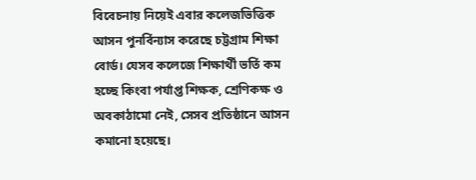বিবেচনায় নিয়েই এবার কলেজভিত্তিক আসন পুনর্বিন্যাস করেছে চট্টগ্রাম শিক্ষা বোর্ড। যেসব কলেজে শিক্ষার্থী ভর্তি কম হচ্ছে কিংবা পর্যাপ্ত শিক্ষক, শ্রেণিকক্ষ ও অবকাঠামো নেই, সেসব প্রতিষ্ঠানে আসন কমানো হয়েছে।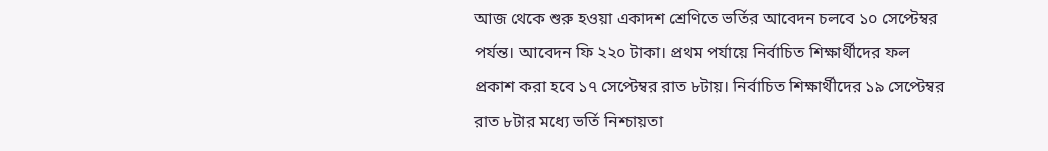আজ থেকে শুরু হওয়া একাদশ শ্রেণিতে ভর্তির আবেদন চলবে ১০ সেপ্টেম্বর পর্যন্ত। আবেদন ফি ২২০ টাকা। প্রথম পর্যায়ে নির্বাচিত শিক্ষার্থীদের ফল প্রকাশ করা হবে ১৭ সেপ্টেম্বর রাত ৮টায়। নির্বাচিত শিক্ষার্থীদের ১৯ সেপ্টেম্বর রাত ৮টার মধ্যে ভর্তি নিশ্চায়তা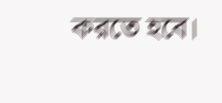করতে হবে।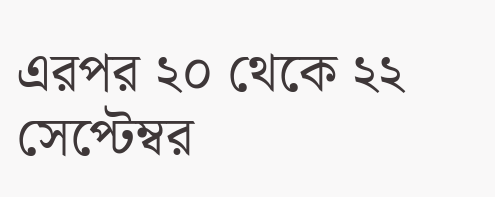এরপর ২০ থেকে ২২ সেপ্টেম্বর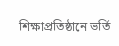শিক্ষাপ্রতিষ্ঠানে ভর্তি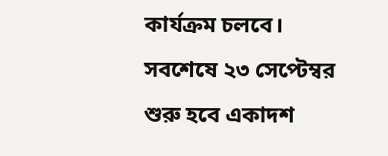কার্যক্রম চলবে। সবশেষে ২৩ সেপ্টেম্বর শুরু হবে একাদশ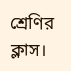শ্রেণির ক্লাস।